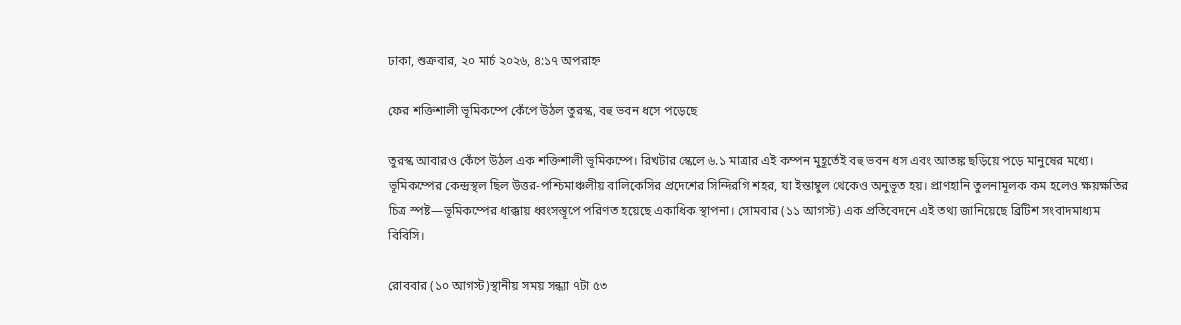ঢাকা, শুক্রবার, ২০ মার্চ ২০২৬, ৪:১৭ অপরাহ্ন

ফের শক্তিশালী ভূমিকম্পে কেঁপে উঠল তুরস্ক, বহু ভবন ধসে পড়েছে

তুরস্ক আবারও কেঁপে উঠল এক শক্তিশালী ভূমিকম্পে। রিখটার স্কেলে ৬.১ মাত্রার এই কম্পন মুহূর্তেই বহু ভবন ধস এবং আতঙ্ক ছড়িয়ে পড়ে মানুষের মধ্যে। ভূমিকম্পের কেন্দ্রস্থল ছিল উত্তর-পশ্চিমাঞ্চলীয় বালিকেসির প্রদেশের সিন্দিরগি শহর, যা ইস্তাম্বুল থেকেও অনুভূত হয়। প্রাণহানি তুলনামূলক কম হলেও ক্ষয়ক্ষতির চিত্র স্পষ্ট—ভূমিকম্পের ধাক্কায় ধ্বংসস্তূপে পরিণত হয়েছে একাধিক স্থাপনা। সোমবার (১১ আগস্ট) এক প্রতিবেদনে এই তথ্য জানিয়েছে ব্রিটিশ সংবাদমাধ্যম বিবিসি।

রোববার (১০ আগস্ট)স্থানীয় সময় সন্ধ্যা ৭টা ৫৩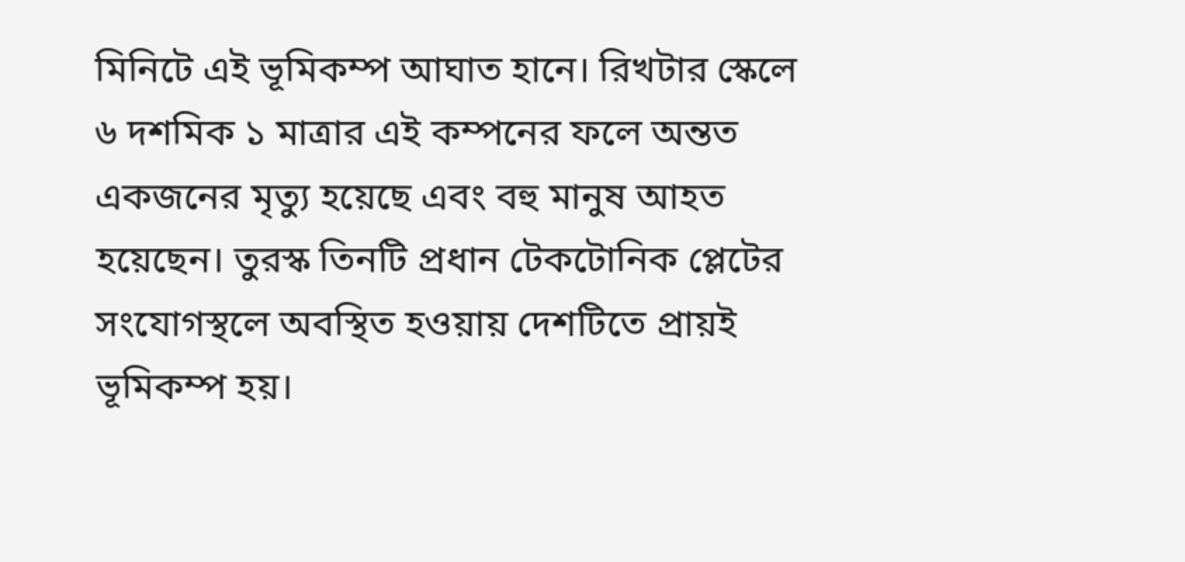মিনিটে এই ভূমিকম্প আঘাত হানে। রিখটার স্কেলে ৬ দশমিক ১ মাত্রার এই কম্পনের ফলে অন্তত একজনের মৃত্যু হয়েছে এবং বহু মানুষ আহত হয়েছেন। তুরস্ক তিনটি প্রধান টেকটোনিক প্লেটের সংযোগস্থলে অবস্থিত হওয়ায় দেশটিতে প্রায়ই ভূমিকম্প হয়।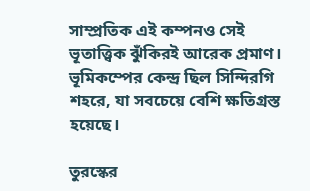সাম্প্রতিক এই কম্পনও সেই ভূতাত্ত্বিক ঝুঁকিরই আরেক প্রমাণ। ভূমিকম্পের কেন্দ্র ছিল সিন্দিরগি শহরে, যা সবচেয়ে বেশি ক্ষতিগ্রস্ত হয়েছে।

তুরস্কের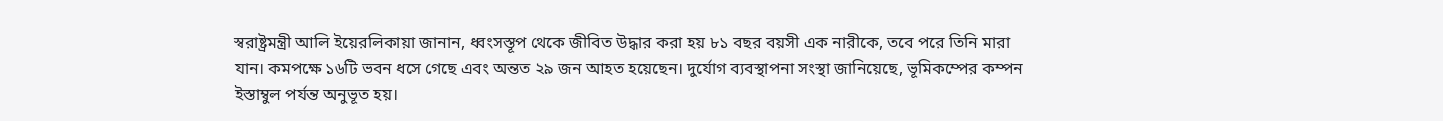স্বরাষ্ট্রমন্ত্রী আলি ইয়েরলিকায়া জানান, ধ্বংসস্তূপ থেকে জীবিত উদ্ধার করা হয় ৮১ বছর বয়সী এক নারীকে, তবে পরে তিনি মারা যান। কমপক্ষে ১৬টি ভবন ধসে গেছে এবং অন্তত ২৯ জন আহত হয়েছেন। দুর্যোগ ব্যবস্থাপনা সংস্থা জানিয়েছে, ভূমিকম্পের কম্পন ইস্তাম্বুল পর্যন্ত অনুভূত হয়।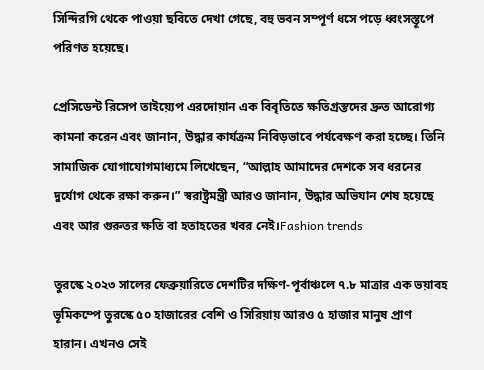সিন্দিরগি থেকে পাওয়া ছবিতে দেখা গেছে, বহু ভবন সম্পূর্ণ ধসে পড়ে ধ্বংসস্তূপে পরিণত হয়েছে।

প্রেসিডেন্ট রিসেপ তাইয়্যেপ এরদোয়ান এক বিবৃতিতে ক্ষতিগ্রস্তদের দ্রুত আরোগ্য কামনা করেন এবং জানান, উদ্ধার কার্যক্রম নিবিড়ভাবে পর্যবেক্ষণ করা হচ্ছে। তিনি সামাজিক যোগাযোগমাধ্যমে লিখেছেন, “আল্লাহ আমাদের দেশকে সব ধরনের দুর্যোগ থেকে রক্ষা করুন।” স্বরাষ্ট্রমন্ত্রী আরও জানান, উদ্ধার অভিযান শেষ হয়েছে এবং আর গুরুতর ক্ষতি বা হতাহতের খবর নেই।Fashion trends

তুরস্কে ২০২৩ সালের ফেব্রুয়ারিতে দেশটির দক্ষিণ-পূর্বাঞ্চলে ৭.৮ মাত্রার এক ভয়াবহ ভূমিকম্পে তুরস্কে ৫০ হাজারের বেশি ও সিরিয়ায় আরও ৫ হাজার মানুষ প্রাণ হারান। এখনও সেই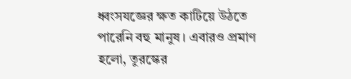ধ্বংসযজ্ঞের ক্ষত কাটিয়ে উঠতে পারেনি বহু মানুষ। এবারও প্রমাণ হলো, তুরস্কের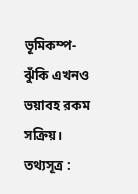ভূমিকম্প-ঝুঁকি এখনও ভয়াবহ রকম সক্রিয়। তথ্যসূত্র :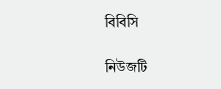বিবিসি

নিউজটি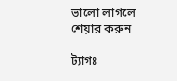ভালো লাগলে শেয়ার করুন

ট্যাগঃ